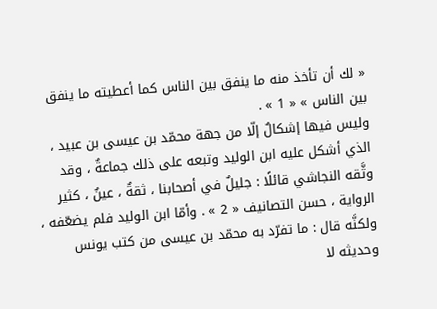« لك أن تأخذ منه ما ينفق بين الناس كما أعطيته ما ينفق بين الناس » « 1 » .
وليس فيها إشكالٌ إلّا من جهة محمّد بن عيسى بن عبيد ، الذي أشكل عليه ابن الوليد وتبعه على ذلك جماعةٌ ، وقد وثَّقه النجاشي قائلًا : جليلٌ في أصحابنا ، ثقةٌ ، عينٌ ، كثير الرواية ، حسن التصانيف « 2 » . وأمّا ابن الوليد فلم يضعّفه ، ولكنَّه قال : ما تفرّد به محمّد بن عيسى من كتب يونس وحديثه لا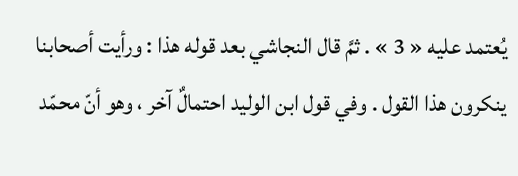يُعتمد عليه « 3 » . ثمَّ قال النجاشي بعد قوله هذا : ورأيت أصحابنا ينكرون هذا القول . وفي قول ابن الوليد احتمالٌ آخر ، وهو أنّ محمّد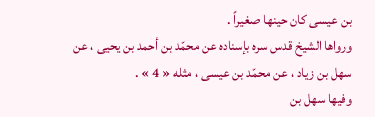بن عيسى كان حينها صغيراً .
ورواها الشيخ قدس سره بإسناده عن محمّد بن أحمد بن يحيى ، عن سهل بن زياد ، عن محمّد بن عيسى ، مثله « 4 » .
وفيها سهل بن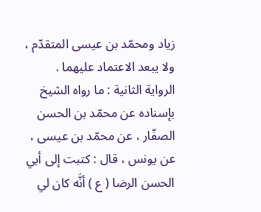زياد ومحمّد بن عيسى المتقدّم ، ولا يبعد الاعتماد عليهما .
الرواية الثانية : ما رواه الشيخ بإسناده عن محمّد بن الحسن الصفّار ، عن محمّد بن عيسى ، عن يونس ، قال : كتبت إلى أبي الحسن الرضا ( ع ) أنَّه كان لي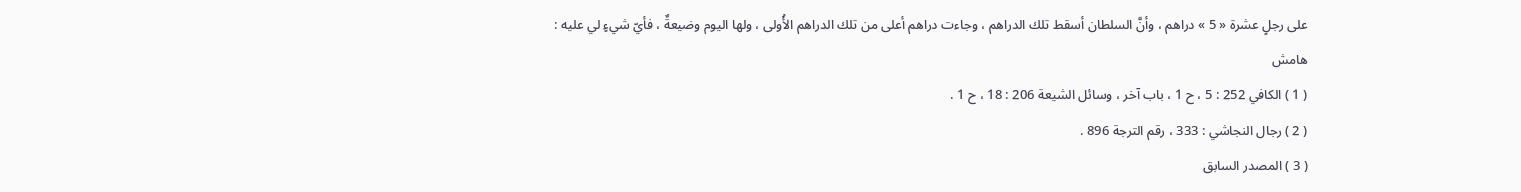على رجلٍ عشرة « 5 » دراهم ، وأنَّ السلطان أسقط تلك الدراهم ، وجاءت دراهم أعلى من تلك الدراهم الأُولى ، ولها اليوم وضيعةٌ ، فأيّ شيءٍ لي عليه :
هامش
( 1 ) الكافي 252 : 5 ، ح 1 ، باب آخر ، وسائل الشيعة 206 : 18 ، ح 1 .
( 2 ) رجال النجاشي : 333 ، رقم الترجة 896 .
( 3 ) المصدر السابق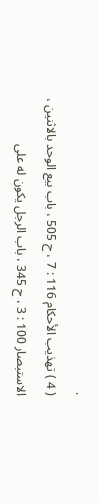.
( 4 ) تهذيب الأحكام 116 : 7 ، ح 505 ، باب بيع الوحد بالاثنين ، الاستبصار 100 : 3 ، ح 345 ، باب الرجل يكون له على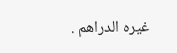غيره الدراهم .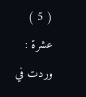( 5 ) عشرة : وردت في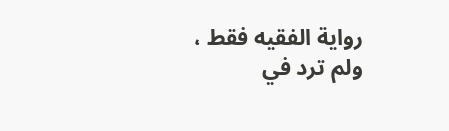رواية الفقيه فقط ، ولم ترد في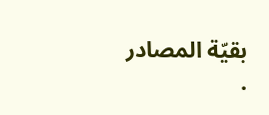بقيّة المصادر .